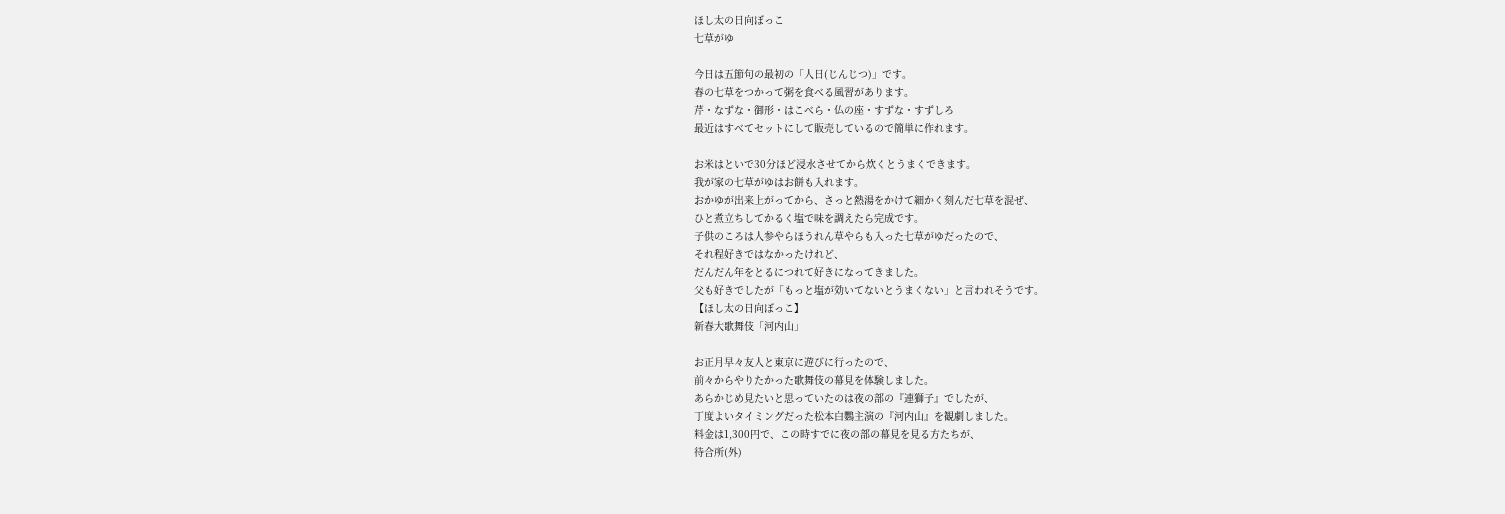ほし太の日向ぼっこ
七草がゆ

今日は五節句の最初の「人日(じんじつ)」です。
春の七草をつかって粥を食べる風習があります。
芹・なずな・御形・はこべら・仏の座・すずな・すずしろ
最近はすべてセットにして販売しているので簡単に作れます。

お米はといで30分ほど浸水させてから炊くとうまくできます。
我が家の七草がゆはお餅も入れます。
おかゆが出来上がってから、さっと熱湯をかけて細かく刻んだ七草を混ぜ、
ひと煮立ちしてかるく塩で味を調えたら完成です。
子供のころは人参やらほうれん草やらも入った七草がゆだったので、
それ程好きではなかったけれど、
だんだん年をとるにつれて好きになってきました。
父も好きでしたが「もっと塩が効いてないとうまくない」と言われそうです。
【ほし太の日向ぼっこ】
新春大歌舞伎「河内山」

お正月早々友人と東京に遊びに行ったので、
前々からやりたかった歌舞伎の幕見を体験しました。
あらかじめ見たいと思っていたのは夜の部の『連獅子』でしたが、
丁度よいタイミングだった松本白鸚主演の『河内山』を観劇しました。
料金は1,300円で、この時すでに夜の部の幕見を見る方たちが、
待合所(外)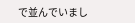で並んでいまし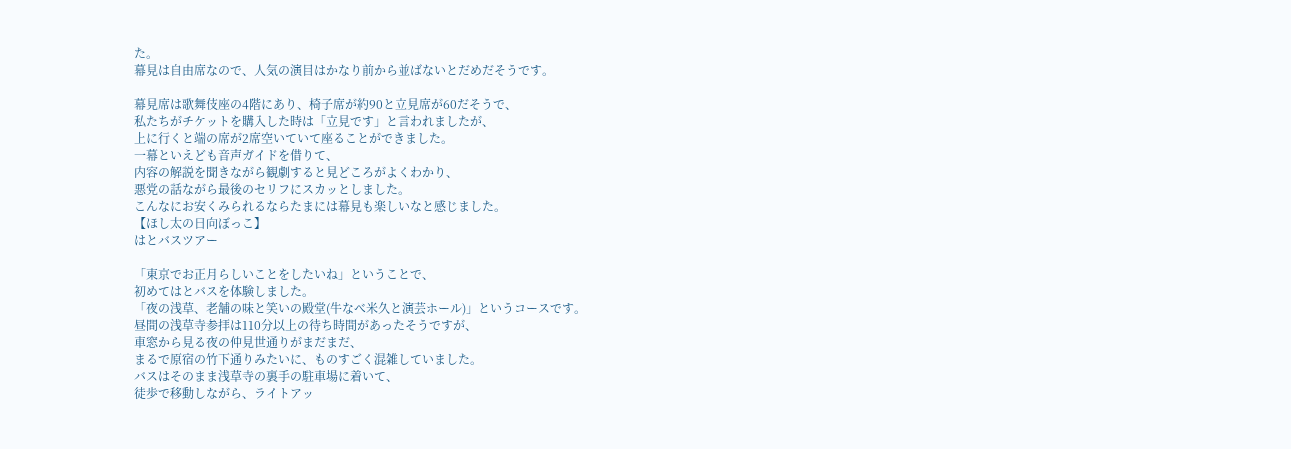た。
幕見は自由席なので、人気の演目はかなり前から並ばないとだめだそうです。

幕見席は歌舞伎座の4階にあり、椅子席が約90と立見席が60だそうで、
私たちがチケットを購入した時は「立見です」と言われましたが、
上に行くと端の席が2席空いていて座ることができました。
一幕といえども音声ガイドを借りて、
内容の解説を聞きながら観劇すると見どころがよくわかり、
悪党の話ながら最後のセリフにスカッとしました。
こんなにお安くみられるならたまには幕見も楽しいなと感じました。
【ほし太の日向ぼっこ】
はとバスツアー

「東京でお正月らしいことをしたいね」ということで、
初めてはとバスを体験しました。
「夜の浅草、老舗の味と笑いの殿堂(牛なべ米久と演芸ホール)」というコースです。
昼間の浅草寺参拝は110分以上の待ち時間があったそうですが、
車窓から見る夜の仲見世通りがまだまだ、
まるで原宿の竹下通りみたいに、ものすごく混雑していました。
バスはそのまま浅草寺の裏手の駐車場に着いて、
徒歩で移動しながら、ライトアッ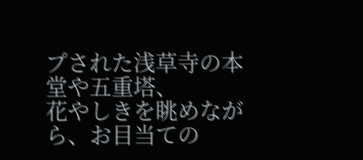プされた浅草寺の本堂や五重塔、
花やしきを眺めながら、お目当ての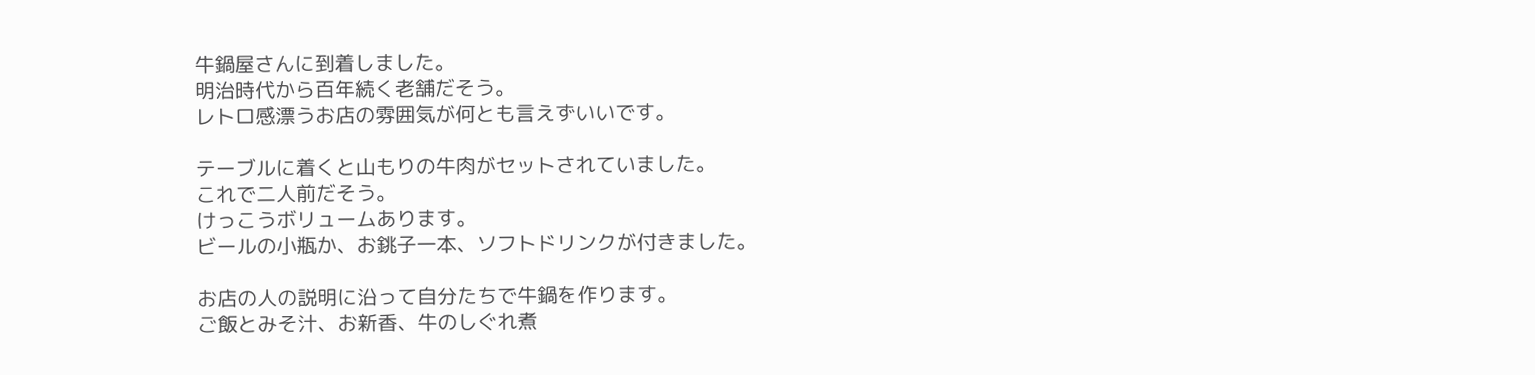牛鍋屋さんに到着しました。
明治時代から百年続く老舗だそう。
レトロ感漂うお店の雰囲気が何とも言えずいいです。

テーブルに着くと山もりの牛肉がセットされていました。
これで二人前だそう。
けっこうボリュームあります。
ビールの小瓶か、お銚子一本、ソフトドリンクが付きました。

お店の人の説明に沿って自分たちで牛鍋を作ります。
ご飯とみそ汁、お新香、牛のしぐれ煮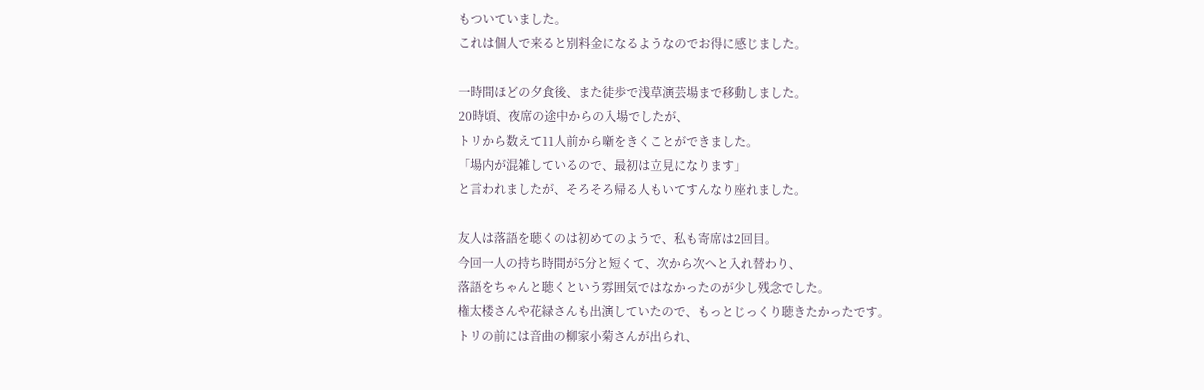もついていました。
これは個人で来ると別料金になるようなのでお得に感じました。

一時間ほどの夕食後、また徒歩で浅草演芸場まで移動しました。
20時頃、夜席の途中からの入場でしたが、
トリから数えて11人前から噺をきくことができました。
「場内が混雑しているので、最初は立見になります」
と言われましたが、そろそろ帰る人もいてすんなり座れました。

友人は落語を聴くのは初めてのようで、私も寄席は2回目。
今回一人の持ち時間が5分と短くて、次から次へと入れ替わり、
落語をちゃんと聴くという雰囲気ではなかったのが少し残念でした。
権太楼さんや花緑さんも出演していたので、もっとじっくり聴きたかったです。
トリの前には音曲の柳家小菊さんが出られ、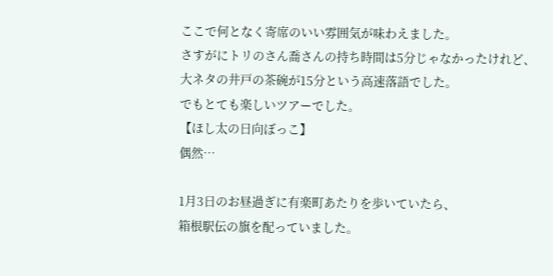ここで何となく寄席のいい雰囲気が味わえました。
さすがにトリのさん喬さんの持ち時間は5分じゃなかったけれど、
大ネタの井戸の茶碗が15分という高速落語でした。
でもとても楽しいツアーでした。
【ほし太の日向ぼっこ】
偶然…

1月3日のお昼過ぎに有楽町あたりを歩いていたら、
箱根駅伝の旗を配っていました。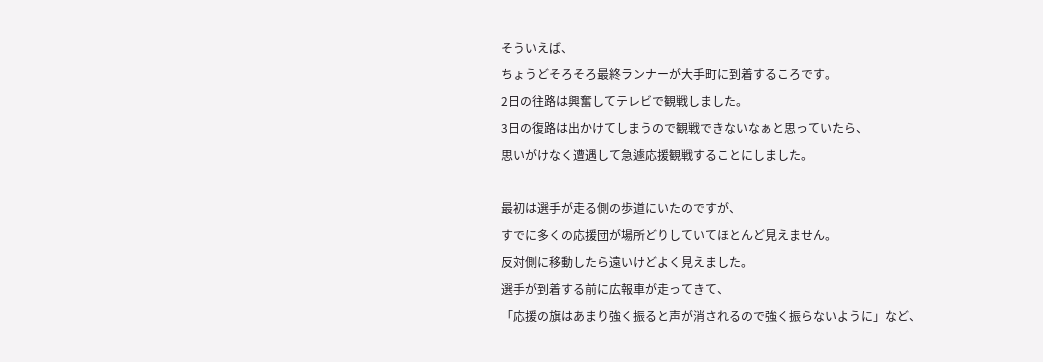そういえば、
ちょうどそろそろ最終ランナーが大手町に到着するころです。
2日の往路は興奮してテレビで観戦しました。
3日の復路は出かけてしまうので観戦できないなぁと思っていたら、
思いがけなく遭遇して急遽応援観戦することにしました。

最初は選手が走る側の歩道にいたのですが、
すでに多くの応援団が場所どりしていてほとんど見えません。
反対側に移動したら遠いけどよく見えました。
選手が到着する前に広報車が走ってきて、
「応援の旗はあまり強く振ると声が消されるので強く振らないように」など、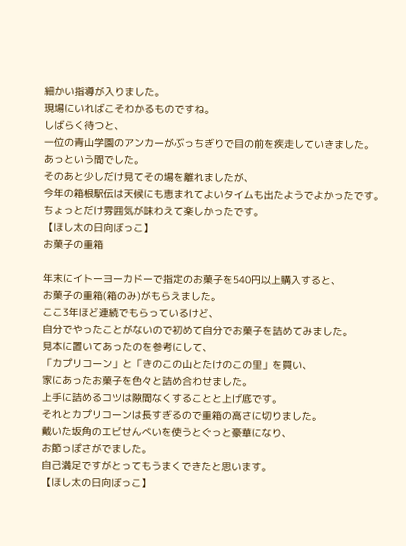細かい指導が入りました。
現場にいればこそわかるものですね。
しばらく待つと、
一位の青山学園のアンカーがぶっちぎりで目の前を疾走していきました。
あっという間でした。
そのあと少しだけ見てその場を離れましたが、
今年の箱根駅伝は天候にも恵まれてよいタイムも出たようでよかったです。
ちょっとだけ雰囲気が味わえて楽しかったです。
【ほし太の日向ぼっこ】
お菓子の重箱

年末にイトーヨーカドーで指定のお菓子を540円以上購入すると、
お菓子の重箱(箱のみ)がもらえました。
ここ3年ほど連続でもらっているけど、
自分でやったことがないので初めて自分でお菓子を詰めてみました。
見本に置いてあったのを参考にして、
「カプリコーン」と「きのこの山とたけのこの里」を買い、
家にあったお菓子を色々と詰め合わせました。
上手に詰めるコツは隙間なくすることと上げ底です。
それとカプリコーンは長すぎるので重箱の高さに切りました。
戴いた坂角のエビせんべいを使うとぐっと豪華になり、
お節っぽさがでました。
自己満足ですがとってもうまくできたと思います。
【ほし太の日向ぼっこ】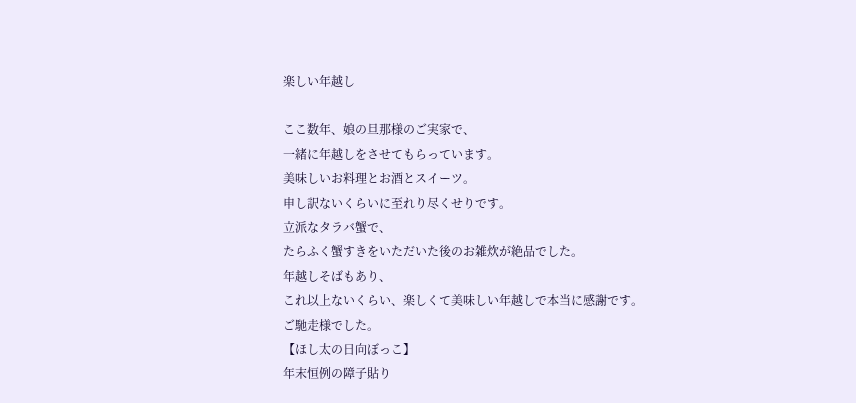楽しい年越し

ここ数年、娘の旦那様のご実家で、
一緒に年越しをさせてもらっています。
美味しいお料理とお酒とスイーツ。
申し訳ないくらいに至れり尽くせりです。
立派なタラバ蟹で、
たらふく蟹すきをいただいた後のお雑炊が絶品でした。
年越しそばもあり、
これ以上ないくらい、楽しくて美味しい年越しで本当に感謝です。
ご馳走様でした。
【ほし太の日向ぼっこ】
年末恒例の障子貼り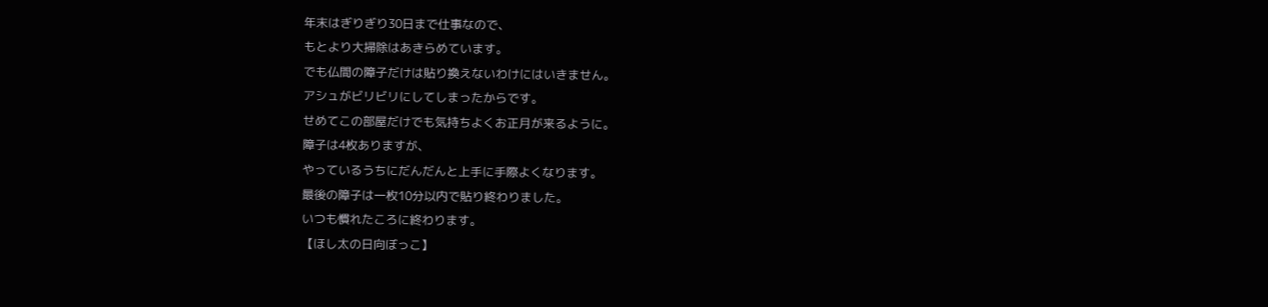年末はぎりぎり30日まで仕事なので、
もとより大掃除はあきらめています。
でも仏間の障子だけは貼り換えないわけにはいきません。
アシュがビリビリにしてしまったからです。
せめてこの部屋だけでも気持ちよくお正月が来るように。
障子は4枚ありますが、
やっているうちにだんだんと上手に手際よくなります。
最後の障子は一枚10分以内で貼り終わりました。
いつも慣れたころに終わります。
【ほし太の日向ぼっこ】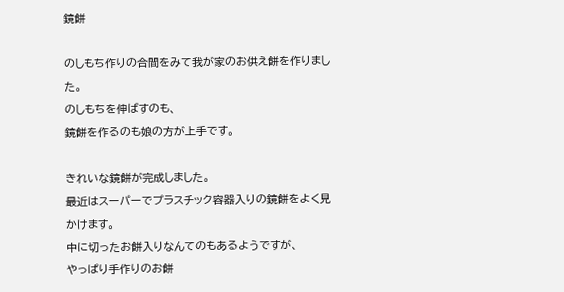鏡餅

のしもち作りの合間をみて我が家のお供え餅を作りました。
のしもちを伸ばすのも、
鏡餅を作るのも娘の方が上手です。

きれいな鏡餅が完成しました。
最近はスーパーでプラスチック容器入りの鏡餅をよく見かけます。
中に切ったお餅入りなんてのもあるようですが、
やっぱり手作りのお餅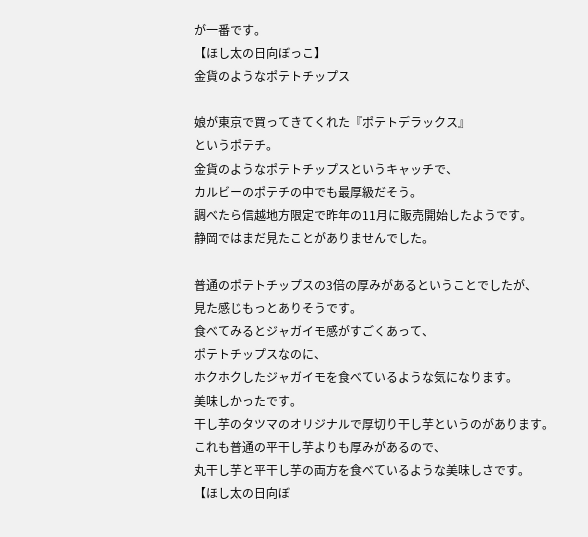が一番です。
【ほし太の日向ぼっこ】
金貨のようなポテトチップス

娘が東京で買ってきてくれた『ポテトデラックス』
というポテチ。
金貨のようなポテトチップスというキャッチで、
カルビーのポテチの中でも最厚級だそう。
調べたら信越地方限定で昨年の11月に販売開始したようです。
静岡ではまだ見たことがありませんでした。

普通のポテトチップスの3倍の厚みがあるということでしたが、
見た感じもっとありそうです。
食べてみるとジャガイモ感がすごくあって、
ポテトチップスなのに、
ホクホクしたジャガイモを食べているような気になります。
美味しかったです。
干し芋のタツマのオリジナルで厚切り干し芋というのがあります。
これも普通の平干し芋よりも厚みがあるので、
丸干し芋と平干し芋の両方を食べているような美味しさです。
【ほし太の日向ぼ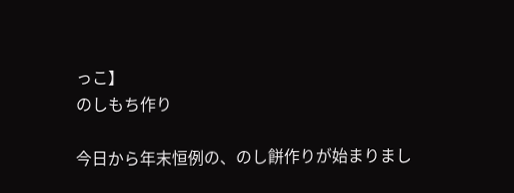っこ】
のしもち作り

今日から年末恒例の、のし餅作りが始まりまし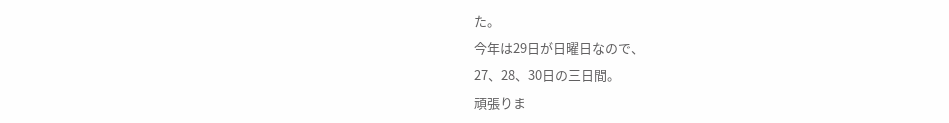た。
今年は29日が日曜日なので、
27、28、30日の三日間。
頑張りま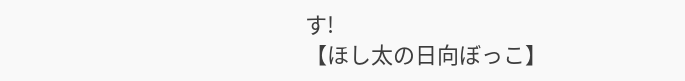す!
【ほし太の日向ぼっこ】